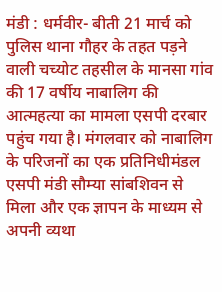मंडी : धर्मवीर- बीती 21 मार्च को पुलिस थाना गौहर के तहत पड़ने वाली चच्योट तहसील के मानसा गांव की 17 वर्षीय नाबालिग की आत्महत्या का मामला एसपी दरबार पहुंच गया है। मंगलवार को नाबालिग के परिजनों का एक प्रतिनिधीमंडल एसपी मंडी सौम्या सांबशिवन से मिला और एक ज्ञापन के माध्यम से अपनी व्यथा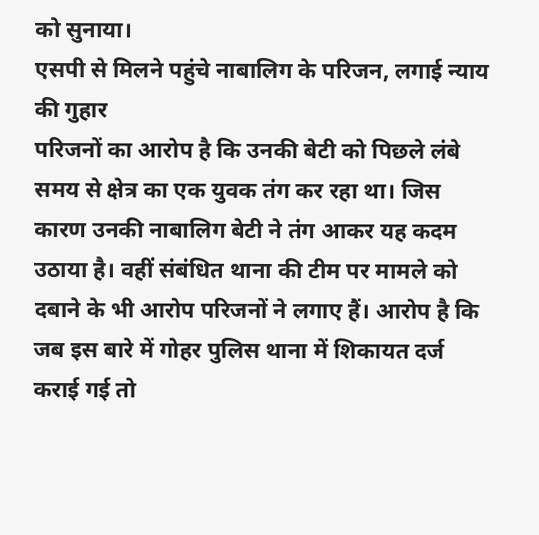को सुनाया।
एसपी से मिलने पहुंचे नाबालिग के परिजन, लगाई न्याय की गुहार
परिजनों का आरोप है कि उनकी बेटी को पिछले लंबे समय से क्षेत्र का एक युवक तंग कर रहा था। जिस कारण उनकी नाबालिग बेटी ने तंग आकर यह कदम उठाया है। वहीं संबंधित थाना की टीम पर मामले को दबाने के भी आरोप परिजनों ने लगाए हैं। आरोप है कि जब इस बारे में गोहर पुलिस थाना में शिकायत दर्ज कराई गई तो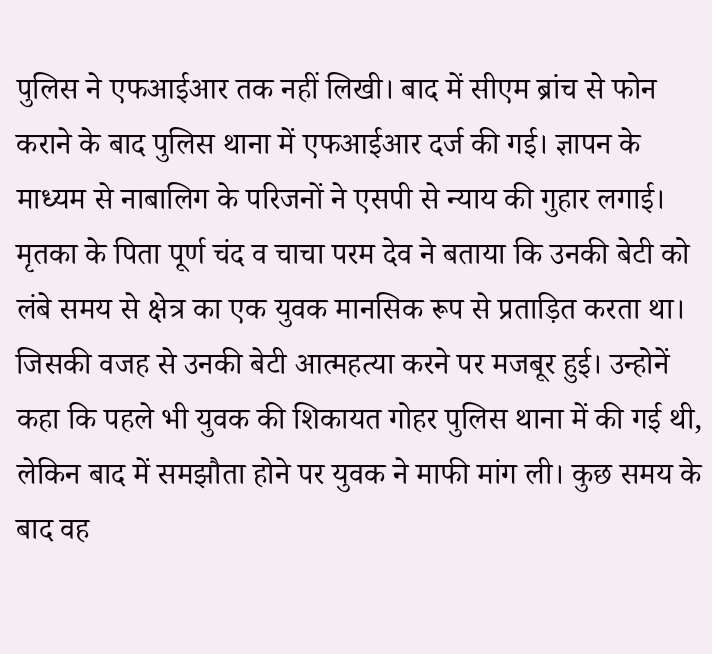पुलिस ने एफआईआर तक नहीं लिखी। बाद में सीएम ब्रांच से फोन कराने के बाद पुलिस थाना में एफआईआर दर्ज की गई। ज्ञापन के माध्यम से नाबालिग के परिजनों ने एसपी से न्याय की गुहार लगाई।
मृतका के पिता पूर्ण चंद व चाचा परम देव ने बताया कि उनकी बेटी को लंबे समय से क्षेत्र का एक युवक मानसिक रूप से प्रताड़ित करता था। जिसकी वजह से उनकी बेटी आत्महत्या करने पर मजबूर हुई। उन्होनें कहा कि पहले भी युवक की शिकायत गोहर पुलिस थाना में की गई थी, लेकिन बाद में समझौता होने पर युवक ने माफी मांग ली। कुछ समय के बाद वह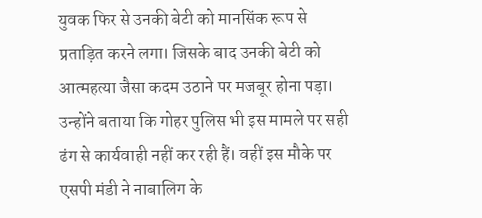युवक फिर से उनकी बेटी को मानसिंक रूप से प्रताड़ित करने लगा। जिसके बाद उनकी बेटी को आत्महत्या जैसा कदम उठाने पर मजबूर होना पड़ा। उन्होंने बताया कि गोहर पुलिस भी इस मामले पर सही ढंग से कार्यवाही नहीं कर रही हैं। वहीं इस मौके पर एसपी मंडी ने नाबालिग के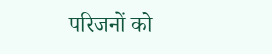परिजनों को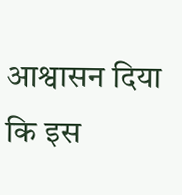आश्वासन दिया कि इस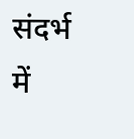संदर्भ में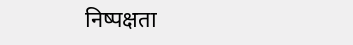निष्पक्षता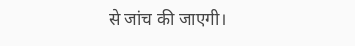से जांच की जाएगी।